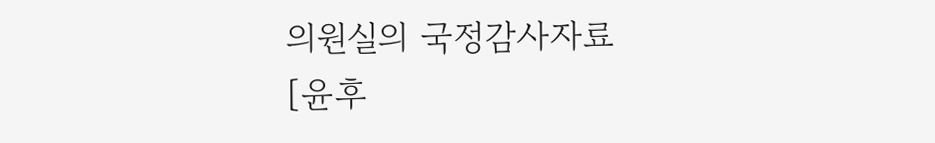의원실의 국정감사자료
[윤후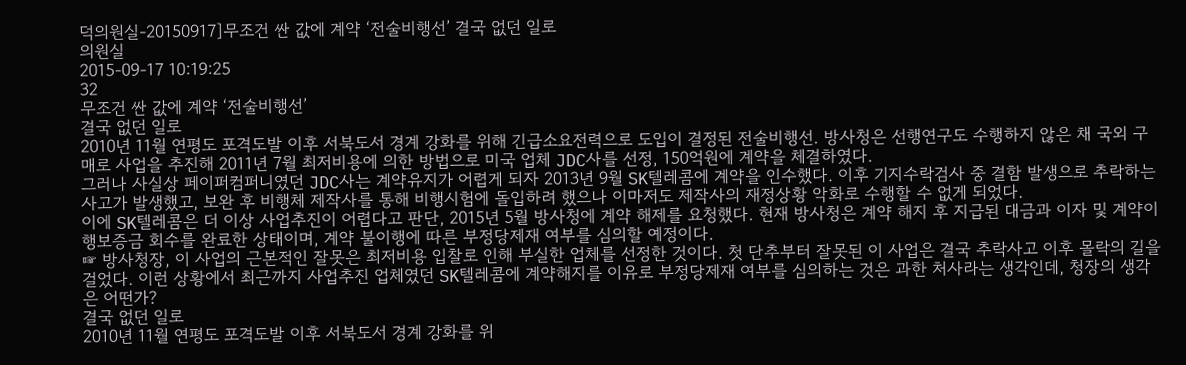덕의원실-20150917]무조건 싼 값에 계약 ‘전술비행선’ 결국 없던 일로
의원실
2015-09-17 10:19:25
32
무조건 싼 값에 계약 ‘전술비행선’
결국 없던 일로
2010년 11월 연평도 포격도발 이후 서북도서 경계 강화를 위해 긴급소요전력으로 도입이 결정된 전술비행선. 방사청은 선행연구도 수행하지 않은 채 국외 구매로 사업을 추진해 2011년 7월 최저비용에 의한 방법으로 미국 업체 JDC사를 선정, 150억원에 계약을 체결하였다.
그러나 사실상 페이퍼컴퍼니였던 JDC사는 계약유지가 어렵게 되자 2013년 9월 SK텔레콤에 계약을 인수했다. 이후 기지수락검사 중 결함 발생으로 추락하는 사고가 발생했고, 보완 후 비행체 제작사를 통해 비행시험에 돌입하려 했으나 이마저도 제작사의 재정상황 악화로 수행할 수 없게 되었다.
이에 SK텔레콤은 더 이상 사업추진이 어렵다고 판단, 2015년 5월 방사청에 계약 해제를 요청했다. 현재 방사청은 계약 해지 후 지급된 대금과 이자 및 계약이행보증금 회수를 완료한 상태이며, 계약 불이행에 따른 부정당제재 여부를 심의할 예정이다.
☞ 방사청장, 이 사업의 근본적인 잘못은 최저비용 입찰로 인해 부실한 업체를 선정한 것이다. 첫 단추부터 잘못된 이 사업은 결국 추락사고 이후 몰락의 길을 걸었다. 이런 상황에서 최근까지 사업추진 업체였던 SK텔레콤에 계약해지를 이유로 부정당제재 여부를 심의하는 것은 과한 처사라는 생각인데, 청장의 생각은 어떤가?
결국 없던 일로
2010년 11월 연평도 포격도발 이후 서북도서 경계 강화를 위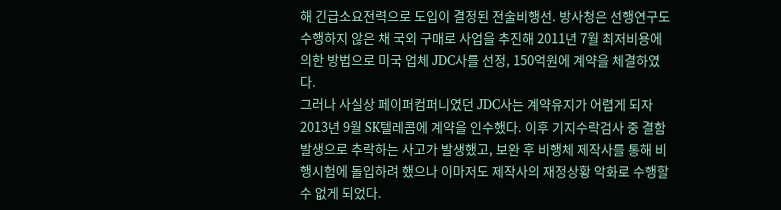해 긴급소요전력으로 도입이 결정된 전술비행선. 방사청은 선행연구도 수행하지 않은 채 국외 구매로 사업을 추진해 2011년 7월 최저비용에 의한 방법으로 미국 업체 JDC사를 선정, 150억원에 계약을 체결하였다.
그러나 사실상 페이퍼컴퍼니였던 JDC사는 계약유지가 어렵게 되자 2013년 9월 SK텔레콤에 계약을 인수했다. 이후 기지수락검사 중 결함 발생으로 추락하는 사고가 발생했고, 보완 후 비행체 제작사를 통해 비행시험에 돌입하려 했으나 이마저도 제작사의 재정상황 악화로 수행할 수 없게 되었다.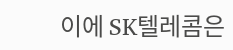이에 SK텔레콤은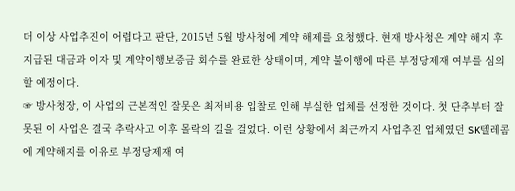더 이상 사업추진이 어렵다고 판단, 2015년 5월 방사청에 계약 해제를 요청했다. 현재 방사청은 계약 해지 후 지급된 대금과 이자 및 계약이행보증금 회수를 완료한 상태이며, 계약 불이행에 따른 부정당제재 여부를 심의할 예정이다.
☞ 방사청장, 이 사업의 근본적인 잘못은 최저비용 입찰로 인해 부실한 업체를 선정한 것이다. 첫 단추부터 잘못된 이 사업은 결국 추락사고 이후 몰락의 길을 걸었다. 이런 상황에서 최근까지 사업추진 업체였던 SK텔레콤에 계약해지를 이유로 부정당제재 여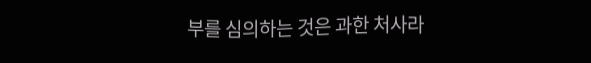부를 심의하는 것은 과한 처사라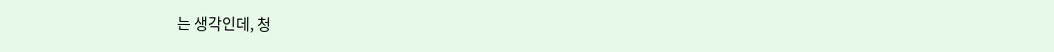는 생각인데, 청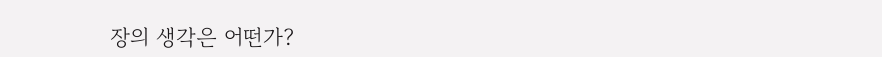장의 생각은 어떤가?